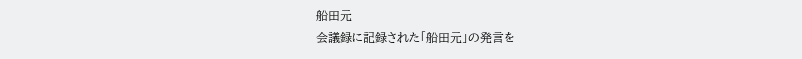船田元
会議録に記録された「船田元」の発言を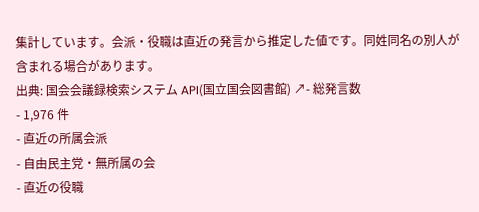集計しています。会派・役職は直近の発言から推定した値です。同姓同名の別人が含まれる場合があります。
出典: 国会会議録検索システム API(国立国会図書館) ↗- 総発言数
- 1,976 件
- 直近の所属会派
- 自由民主党・無所属の会
- 直近の役職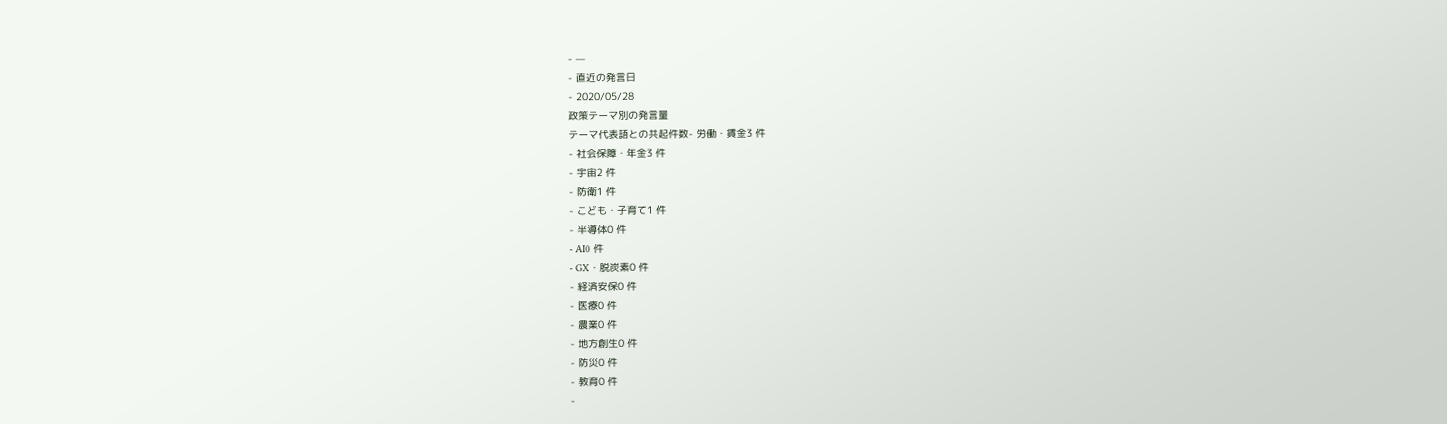- —
- 直近の発言日
- 2020/05/28
政策テーマ別の発言量
テーマ代表語との共起件数- 労働・賃金3 件
- 社会保障・年金3 件
- 宇宙2 件
- 防衛1 件
- こども・子育て1 件
- 半導体0 件
- AI0 件
- GX・脱炭素0 件
- 経済安保0 件
- 医療0 件
- 農業0 件
- 地方創生0 件
- 防災0 件
- 教育0 件
-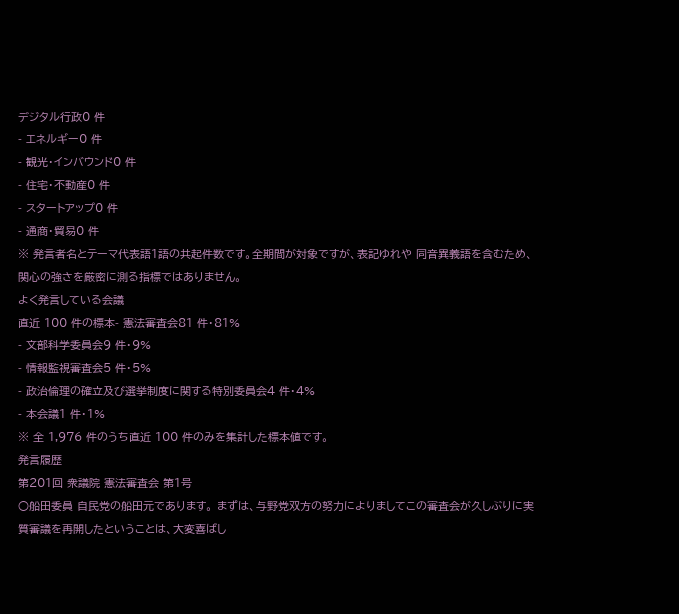デジタル行政0 件
- エネルギー0 件
- 観光・インバウンド0 件
- 住宅・不動産0 件
- スタートアップ0 件
- 通商・貿易0 件
※ 発言者名とテーマ代表語1語の共起件数です。全期間が対象ですが、表記ゆれや 同音異義語を含むため、関心の強さを厳密に測る指標ではありません。
よく発言している会議
直近 100 件の標本- 憲法審査会81 件・81%
- 文部科学委員会9 件・9%
- 情報監視審査会5 件・5%
- 政治倫理の確立及び選挙制度に関する特別委員会4 件・4%
- 本会議1 件・1%
※ 全 1,976 件のうち直近 100 件のみを集計した標本値です。
発言履歴
第201回 衆議院 憲法審査会 第1号
○船田委員 自民党の船田元であります。 まずは、与野党双方の努力によりましてこの審査会が久しぶりに実質審議を再開したということは、大変喜ばし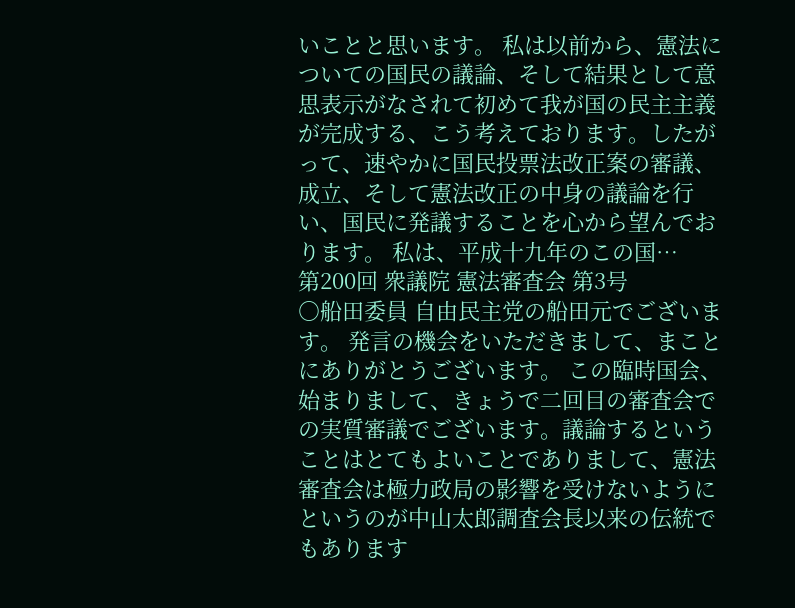いことと思います。 私は以前から、憲法についての国民の議論、そして結果として意思表示がなされて初めて我が国の民主主義が完成する、こう考えております。したがって、速やかに国民投票法改正案の審議、成立、そして憲法改正の中身の議論を行い、国民に発議することを心から望んでおります。 私は、平成十九年のこの国…
第200回 衆議院 憲法審査会 第3号
○船田委員 自由民主党の船田元でございます。 発言の機会をいただきまして、まことにありがとうございます。 この臨時国会、始まりまして、きょうで二回目の審査会での実質審議でございます。議論するということはとてもよいことでありまして、憲法審査会は極力政局の影響を受けないようにというのが中山太郎調査会長以来の伝統でもあります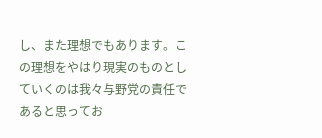し、また理想でもあります。この理想をやはり現実のものとしていくのは我々与野党の責任であると思ってお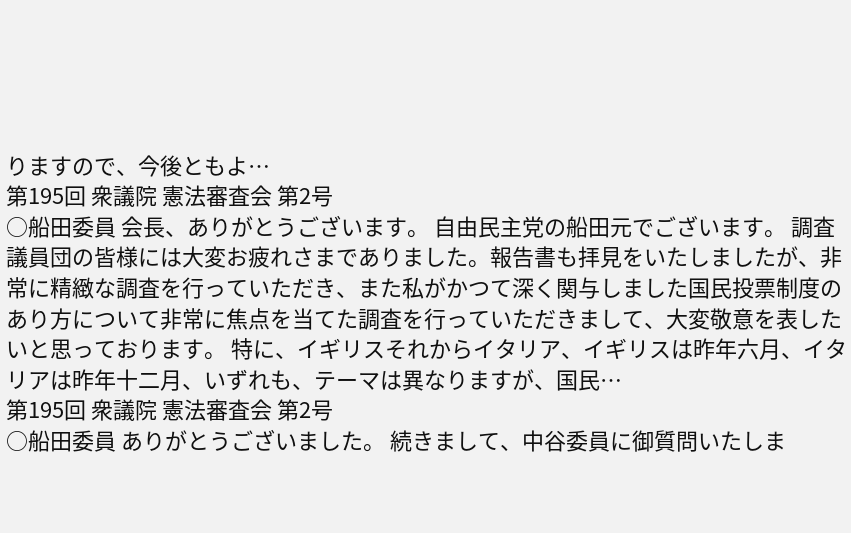りますので、今後ともよ…
第195回 衆議院 憲法審査会 第2号
○船田委員 会長、ありがとうございます。 自由民主党の船田元でございます。 調査議員団の皆様には大変お疲れさまでありました。報告書も拝見をいたしましたが、非常に精緻な調査を行っていただき、また私がかつて深く関与しました国民投票制度のあり方について非常に焦点を当てた調査を行っていただきまして、大変敬意を表したいと思っております。 特に、イギリスそれからイタリア、イギリスは昨年六月、イタリアは昨年十二月、いずれも、テーマは異なりますが、国民…
第195回 衆議院 憲法審査会 第2号
○船田委員 ありがとうございました。 続きまして、中谷委員に御質問いたしま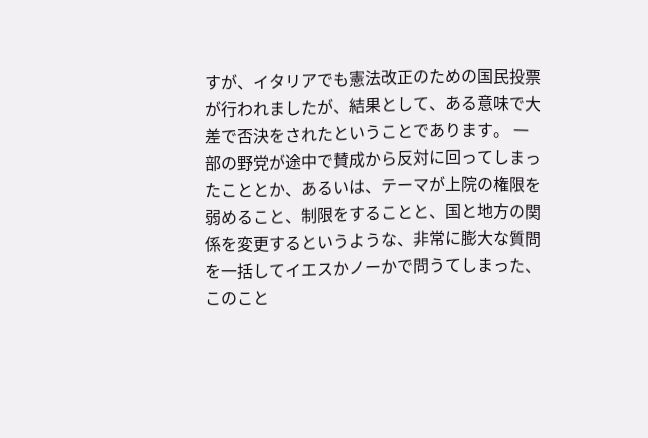すが、イタリアでも憲法改正のための国民投票が行われましたが、結果として、ある意味で大差で否決をされたということであります。 一部の野党が途中で賛成から反対に回ってしまったこととか、あるいは、テーマが上院の権限を弱めること、制限をすることと、国と地方の関係を変更するというような、非常に膨大な質問を一括してイエスかノーかで問うてしまった、このこと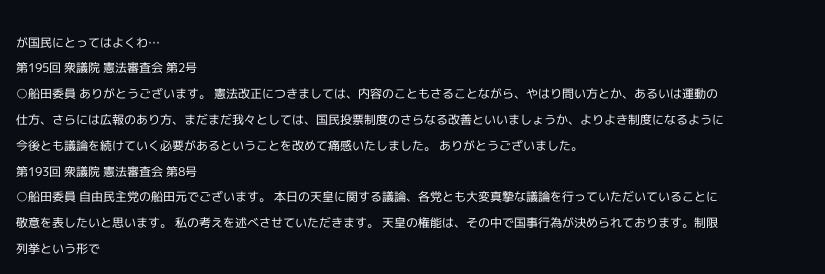が国民にとってはよくわ…
第195回 衆議院 憲法審査会 第2号
○船田委員 ありがとうございます。 憲法改正につきましては、内容のこともさることながら、やはり問い方とか、あるいは運動の仕方、さらには広報のあり方、まだまだ我々としては、国民投票制度のさらなる改善といいましょうか、よりよき制度になるように今後とも議論を続けていく必要があるということを改めて痛感いたしました。 ありがとうございました。
第193回 衆議院 憲法審査会 第8号
○船田委員 自由民主党の船田元でございます。 本日の天皇に関する議論、各党とも大変真摯な議論を行っていただいていることに敬意を表したいと思います。 私の考えを述べさせていただきます。 天皇の権能は、その中で国事行為が決められております。制限列挙という形で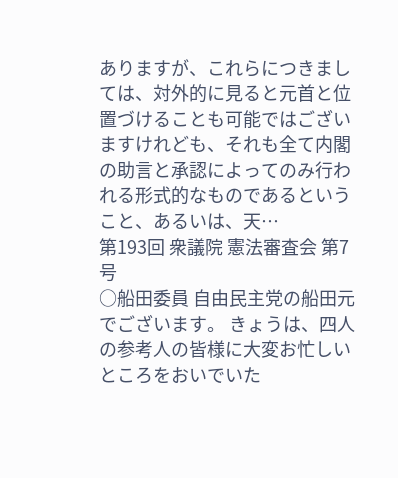ありますが、これらにつきましては、対外的に見ると元首と位置づけることも可能ではございますけれども、それも全て内閣の助言と承認によってのみ行われる形式的なものであるということ、あるいは、天…
第193回 衆議院 憲法審査会 第7号
○船田委員 自由民主党の船田元でございます。 きょうは、四人の参考人の皆様に大変お忙しいところをおいでいた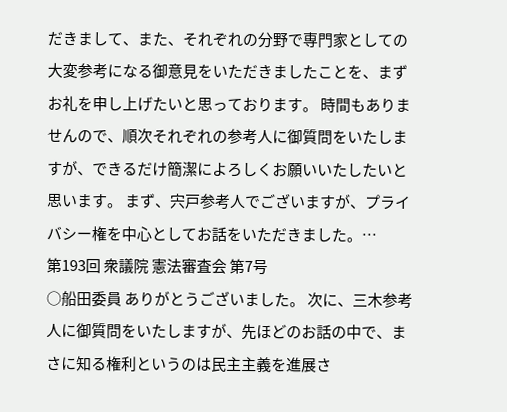だきまして、また、それぞれの分野で専門家としての大変参考になる御意見をいただきましたことを、まずお礼を申し上げたいと思っております。 時間もありませんので、順次それぞれの参考人に御質問をいたしますが、できるだけ簡潔によろしくお願いいたしたいと思います。 まず、宍戸参考人でございますが、プライバシー権を中心としてお話をいただきました。…
第193回 衆議院 憲法審査会 第7号
○船田委員 ありがとうございました。 次に、三木参考人に御質問をいたしますが、先ほどのお話の中で、まさに知る権利というのは民主主義を進展さ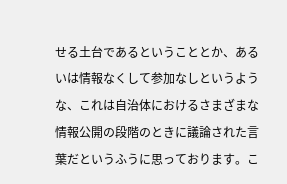せる土台であるということとか、あるいは情報なくして参加なしというような、これは自治体におけるさまざまな情報公開の段階のときに議論された言葉だというふうに思っております。こ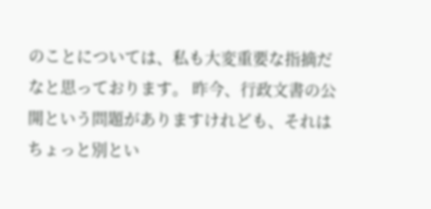のことについては、私も大変重要な指摘だなと思っております。 昨今、行政文書の公開という問題がありますけれども、それはちょっと別とい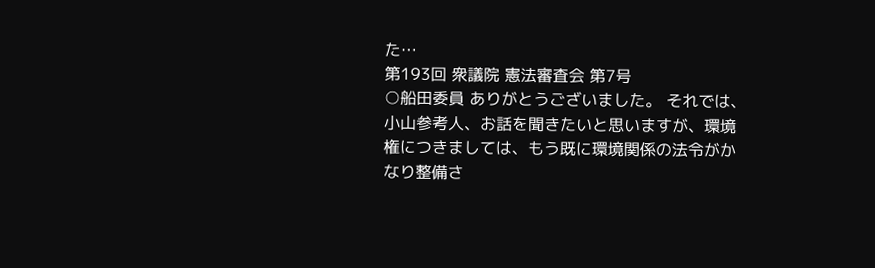た…
第193回 衆議院 憲法審査会 第7号
○船田委員 ありがとうございました。 それでは、小山参考人、お話を聞きたいと思いますが、環境権につきましては、もう既に環境関係の法令がかなり整備さ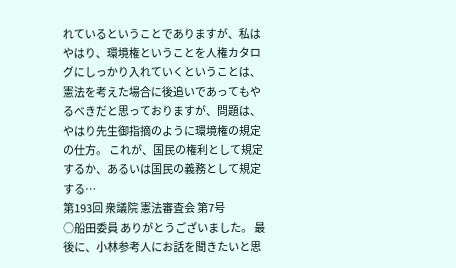れているということでありますが、私はやはり、環境権ということを人権カタログにしっかり入れていくということは、憲法を考えた場合に後追いであってもやるべきだと思っておりますが、問題は、やはり先生御指摘のように環境権の規定の仕方。 これが、国民の権利として規定するか、あるいは国民の義務として規定する…
第193回 衆議院 憲法審査会 第7号
○船田委員 ありがとうございました。 最後に、小林参考人にお話を聞きたいと思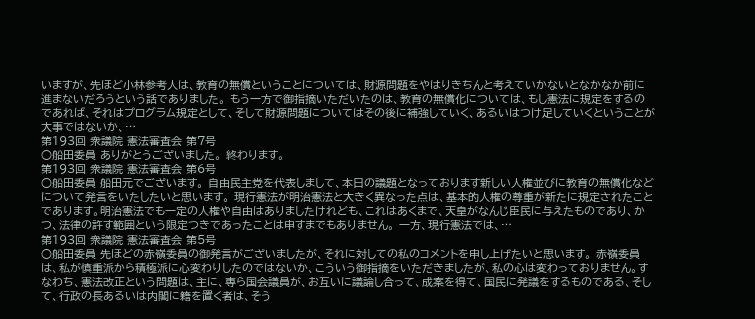いますが、先ほど小林参考人は、教育の無償ということについては、財源問題をやはりきちんと考えていかないとなかなか前に進まないだろうという話でありました。 もう一方で御指摘いただいたのは、教育の無償化については、もし憲法に規定をするのであれば、それはプログラム規定として、そして財源問題についてはその後に補強していく、あるいはつけ足していくということが大事ではないか、…
第193回 衆議院 憲法審査会 第7号
○船田委員 ありがとうございました。 終わります。
第193回 衆議院 憲法審査会 第6号
○船田委員 船田元でございます。 自由民主党を代表しまして、本日の議題となっております新しい人権並びに教育の無償化などについて発言をいたしたいと思います。 現行憲法が明治憲法と大きく異なった点は、基本的人権の尊重が新たに規定されたことであります。明治憲法でも一定の人権や自由はありましたけれども、これはあくまで、天皇がなんじ臣民に与えたものであり、かつ、法律の許す範囲という限定つきであったことは申すまでもありません。 一方、現行憲法では、…
第193回 衆議院 憲法審査会 第5号
○船田委員 先ほどの赤嶺委員の御発言がございましたが、それに対しての私のコメントを申し上げたいと思います。 赤嶺委員は、私が慎重派から積極派に心変わりしたのではないか、こういう御指摘をいただきましたが、私の心は変わっておりません。すなわち、憲法改正という問題は、主に、専ら国会議員が、お互いに議論し合って、成案を得て、国民に発議をするものである、そして、行政の長あるいは内閣に籍を置く者は、そう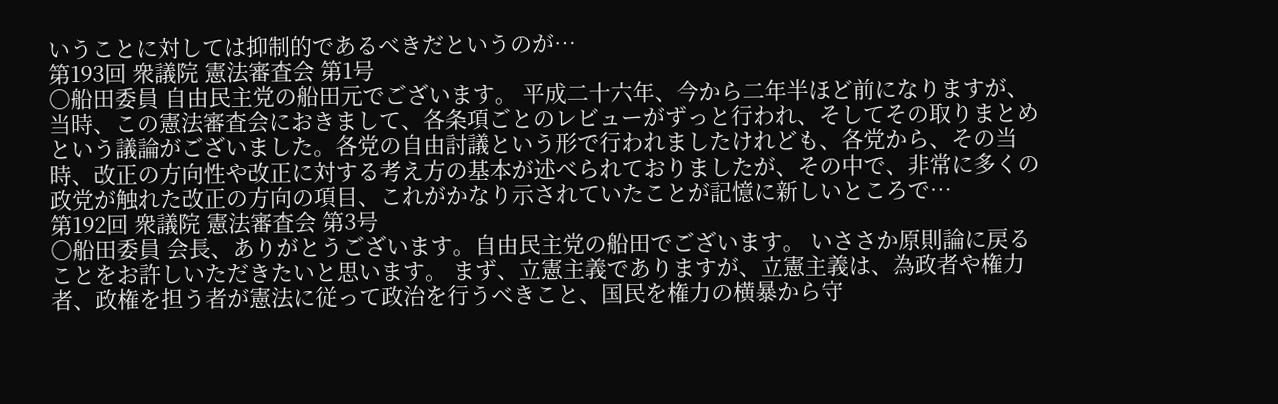いうことに対しては抑制的であるべきだというのが…
第193回 衆議院 憲法審査会 第1号
○船田委員 自由民主党の船田元でございます。 平成二十六年、今から二年半ほど前になりますが、当時、この憲法審査会におきまして、各条項ごとのレビューがずっと行われ、そしてその取りまとめという議論がございました。各党の自由討議という形で行われましたけれども、各党から、その当時、改正の方向性や改正に対する考え方の基本が述べられておりましたが、その中で、非常に多くの政党が触れた改正の方向の項目、これがかなり示されていたことが記憶に新しいところで…
第192回 衆議院 憲法審査会 第3号
○船田委員 会長、ありがとうございます。自由民主党の船田でございます。 いささか原則論に戻ることをお許しいただきたいと思います。 まず、立憲主義でありますが、立憲主義は、為政者や権力者、政権を担う者が憲法に従って政治を行うべきこと、国民を権力の横暴から守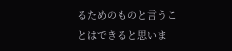るためのものと言うことはできると思いま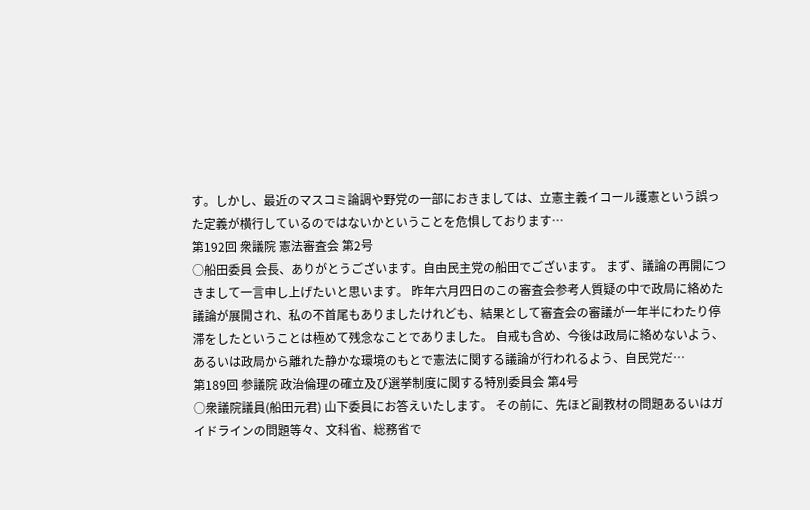す。しかし、最近のマスコミ論調や野党の一部におきましては、立憲主義イコール護憲という誤った定義が横行しているのではないかということを危惧しております…
第192回 衆議院 憲法審査会 第2号
○船田委員 会長、ありがとうございます。自由民主党の船田でございます。 まず、議論の再開につきまして一言申し上げたいと思います。 昨年六月四日のこの審査会参考人質疑の中で政局に絡めた議論が展開され、私の不首尾もありましたけれども、結果として審査会の審議が一年半にわたり停滞をしたということは極めて残念なことでありました。 自戒も含め、今後は政局に絡めないよう、あるいは政局から離れた静かな環境のもとで憲法に関する議論が行われるよう、自民党だ…
第189回 参議院 政治倫理の確立及び選挙制度に関する特別委員会 第4号
○衆議院議員(船田元君) 山下委員にお答えいたします。 その前に、先ほど副教材の問題あるいはガイドラインの問題等々、文科省、総務省で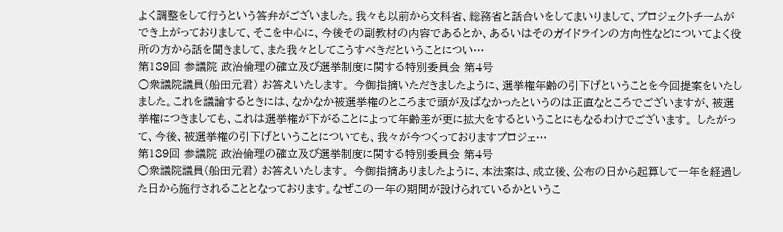よく調整をして行うという答弁がございました。我々も以前から文科省、総務省と話合いをしてまいりまして、プロジェクトチームができ上がっておりまして、そこを中心に、今後その副教材の内容であるとか、あるいはそのガイドラインの方向性などについてよく役所の方から話を聞きまして、また我々としてこうすべきだということについ…
第189回 参議院 政治倫理の確立及び選挙制度に関する特別委員会 第4号
○衆議院議員(船田元君) お答えいたします。 今御指摘いただきましたように、選挙権年齢の引下げということを今回提案をいたしました。これを議論するときには、なかなか被選挙権のところまで頭が及ばなかったというのは正直なところでございますが、被選挙権につきましても、これは選挙権が下がることによって年齢差が更に拡大をするということにもなるわけでございます。 したがって、今後、被選挙権の引下げということについても、我々が今つくっておりますプロジェ…
第189回 参議院 政治倫理の確立及び選挙制度に関する特別委員会 第4号
○衆議院議員(船田元君) お答えいたします。 今御指摘ありましたように、本法案は、成立後、公布の日から起算して一年を経過した日から施行されることとなっております。なぜこの一年の期間が設けられているかというこ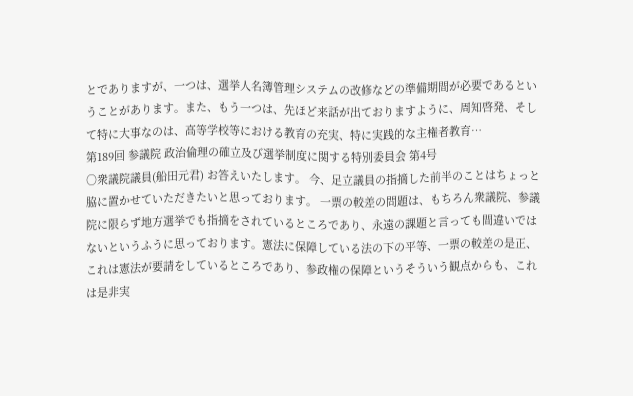とでありますが、一つは、選挙人名簿管理システムの改修などの準備期間が必要であるということがあります。また、もう一つは、先ほど来話が出ておりますように、周知啓発、そして特に大事なのは、高等学校等における教育の充実、特に実践的な主権者教育…
第189回 参議院 政治倫理の確立及び選挙制度に関する特別委員会 第4号
○衆議院議員(船田元君) お答えいたします。 今、足立議員の指摘した前半のことはちょっと脇に置かせていただきたいと思っております。 一票の較差の問題は、もちろん衆議院、参議院に限らず地方選挙でも指摘をされているところであり、永遠の課題と言っても間違いではないというふうに思っております。憲法に保障している法の下の平等、一票の較差の是正、これは憲法が要請をしているところであり、参政権の保障というそういう観点からも、これは是非実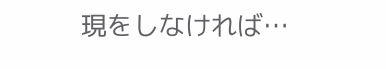現をしなければ…